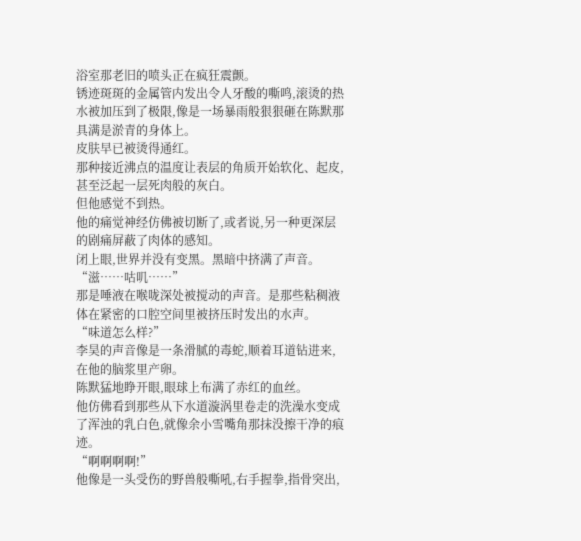浴室那老旧的喷头正在疯狂震颤。
锈迹斑斑的金属管内发出令人牙酸的嘶鸣,滚烫的热水被加压到了极限,像是一场暴雨般狠狠砸在陈默那具满是淤青的身体上。
皮肤早已被烫得通红。
那种接近沸点的温度让表层的角质开始软化、起皮,甚至泛起一层死肉般的灰白。
但他感觉不到热。
他的痛觉神经仿佛被切断了,或者说,另一种更深层的剧痛屏蔽了肉体的感知。
闭上眼,世界并没有变黑。黑暗中挤满了声音。
“滋……咕叽……”
那是唾液在喉咙深处被搅动的声音。是那些粘稠液体在紧密的口腔空间里被挤压时发出的水声。
“味道怎么样?”
李昊的声音像是一条滑腻的毒蛇,顺着耳道钻进来,在他的脑浆里产卵。
陈默猛地睁开眼,眼球上布满了赤红的血丝。
他仿佛看到那些从下水道漩涡里卷走的洗澡水变成了浑浊的乳白色,就像余小雪嘴角那抹没擦干净的痕迹。
“啊啊啊啊!”
他像是一头受伤的野兽般嘶吼,右手握拳,指骨突出,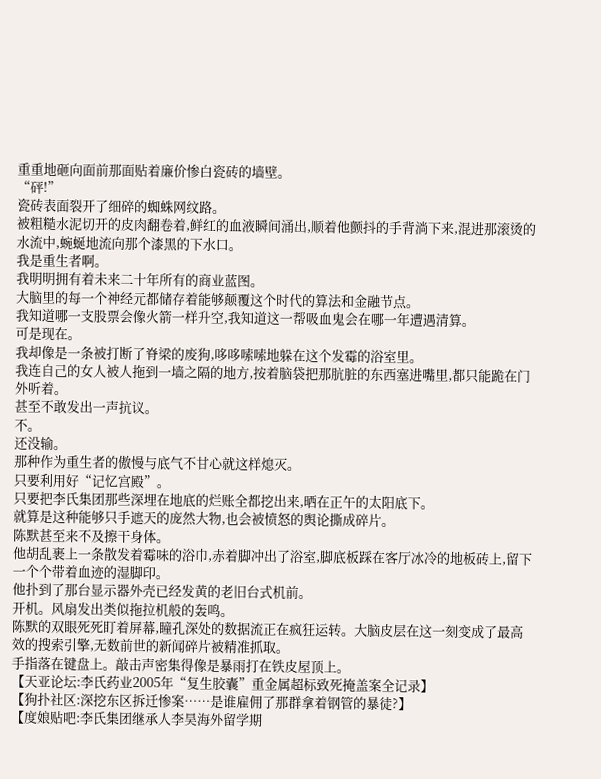重重地砸向面前那面贴着廉价惨白瓷砖的墙壁。
“砰!”
瓷砖表面裂开了细碎的蜘蛛网纹路。
被粗糙水泥切开的皮肉翻卷着,鲜红的血液瞬间涌出,顺着他颤抖的手背淌下来,混进那滚烫的水流中,蜿蜒地流向那个漆黑的下水口。
我是重生者啊。
我明明拥有着未来二十年所有的商业蓝图。
大脑里的每一个神经元都储存着能够颠覆这个时代的算法和金融节点。
我知道哪一支股票会像火箭一样升空,我知道这一帮吸血鬼会在哪一年遭遇清算。
可是现在。
我却像是一条被打断了脊梁的废狗,哆哆嗦嗦地躲在这个发霉的浴室里。
我连自己的女人被人拖到一墙之隔的地方,按着脑袋把那肮脏的东西塞进嘴里,都只能跪在门外听着。
甚至不敢发出一声抗议。
不。
还没输。
那种作为重生者的傲慢与底气不甘心就这样熄灭。
只要利用好“记忆宫殿”。
只要把李氏集团那些深埋在地底的烂账全都挖出来,晒在正午的太阳底下。
就算是这种能够只手遮天的庞然大物,也会被愤怒的舆论撕成碎片。
陈默甚至来不及擦干身体。
他胡乱裹上一条散发着霉味的浴巾,赤着脚冲出了浴室,脚底板踩在客厅冰冷的地板砖上,留下一个个带着血迹的湿脚印。
他扑到了那台显示器外壳已经发黄的老旧台式机前。
开机。风扇发出类似拖拉机般的轰鸣。
陈默的双眼死死盯着屏幕,瞳孔深处的数据流正在疯狂运转。大脑皮层在这一刻变成了最高效的搜索引擎,无数前世的新闻碎片被精准抓取。
手指落在键盘上。敲击声密集得像是暴雨打在铁皮屋顶上。
【天亚论坛:李氏药业2005年“复生胶囊”重金属超标致死掩盖案全记录】
【狗扑社区:深挖东区拆迁惨案……是谁雇佣了那群拿着钢管的暴徒?】
【度娘贴吧:李氏集团继承人李昊海外留学期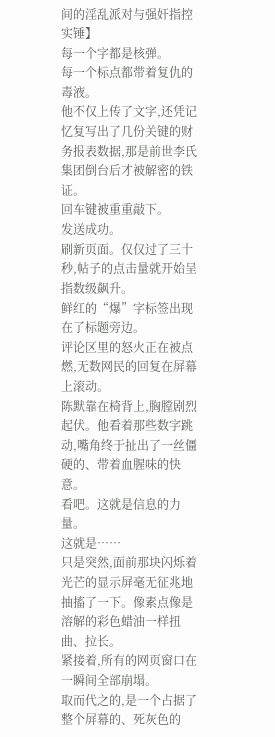间的淫乱派对与强奸指控实锤】
每一个字都是核弹。
每一个标点都带着复仇的毒液。
他不仅上传了文字,还凭记忆复写出了几份关键的财务报表数据,那是前世李氏集团倒台后才被解密的铁证。
回车键被重重敲下。
发送成功。
刷新页面。仅仅过了三十秒,帖子的点击量就开始呈指数级飙升。
鲜红的“爆”字标签出现在了标题旁边。
评论区里的怒火正在被点燃,无数网民的回复在屏幕上滚动。
陈默靠在椅背上,胸膛剧烈起伏。他看着那些数字跳动,嘴角终于扯出了一丝僵硬的、带着血腥味的快意。
看吧。这就是信息的力量。
这就是……
只是突然,面前那块闪烁着光芒的显示屏毫无征兆地抽搐了一下。像素点像是溶解的彩色蜡油一样扭曲、拉长。
紧接着,所有的网页窗口在一瞬间全部崩塌。
取而代之的,是一个占据了整个屏幕的、死灰色的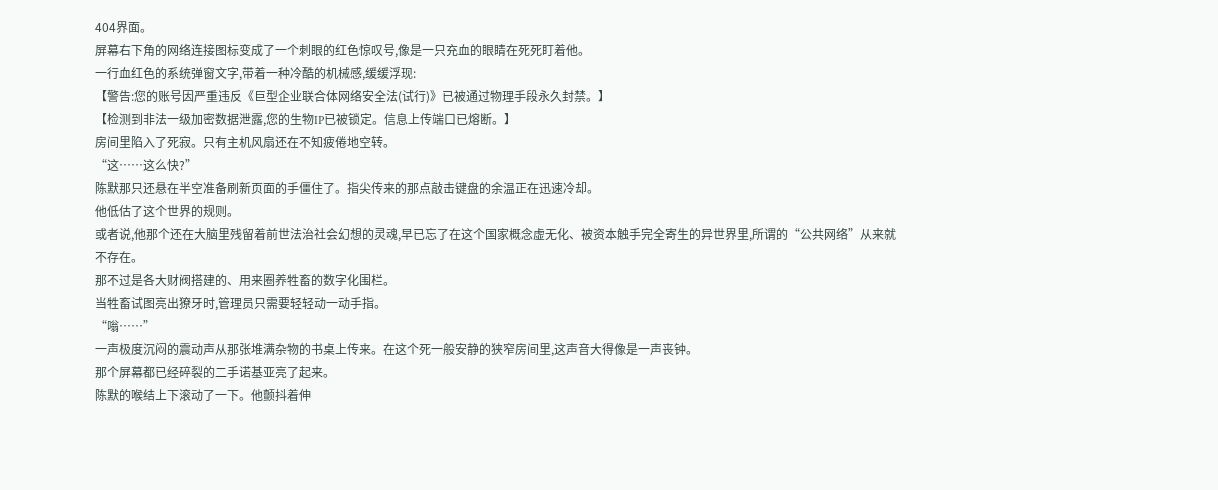404界面。
屏幕右下角的网络连接图标变成了一个刺眼的红色惊叹号,像是一只充血的眼睛在死死盯着他。
一行血红色的系统弹窗文字,带着一种冷酷的机械感,缓缓浮现:
【警告:您的账号因严重违反《巨型企业联合体网络安全法(试行)》已被通过物理手段永久封禁。】
【检测到非法一级加密数据泄露,您的生物IP已被锁定。信息上传端口已熔断。】
房间里陷入了死寂。只有主机风扇还在不知疲倦地空转。
“这……这么快?”
陈默那只还悬在半空准备刷新页面的手僵住了。指尖传来的那点敲击键盘的余温正在迅速冷却。
他低估了这个世界的规则。
或者说,他那个还在大脑里残留着前世法治社会幻想的灵魂,早已忘了在这个国家概念虚无化、被资本触手完全寄生的异世界里,所谓的“公共网络”从来就不存在。
那不过是各大财阀搭建的、用来圈养牲畜的数字化围栏。
当牲畜试图亮出獠牙时,管理员只需要轻轻动一动手指。
“嗡……”
一声极度沉闷的震动声从那张堆满杂物的书桌上传来。在这个死一般安静的狭窄房间里,这声音大得像是一声丧钟。
那个屏幕都已经碎裂的二手诺基亚亮了起来。
陈默的喉结上下滚动了一下。他颤抖着伸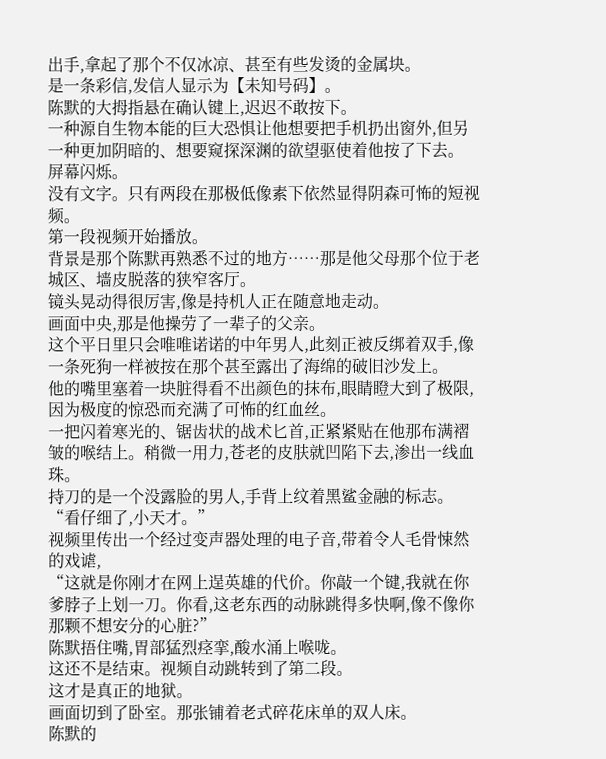出手,拿起了那个不仅冰凉、甚至有些发烫的金属块。
是一条彩信,发信人显示为【未知号码】。
陈默的大拇指悬在确认键上,迟迟不敢按下。
一种源自生物本能的巨大恐惧让他想要把手机扔出窗外,但另一种更加阴暗的、想要窥探深渊的欲望驱使着他按了下去。
屏幕闪烁。
没有文字。只有两段在那极低像素下依然显得阴森可怖的短视频。
第一段视频开始播放。
背景是那个陈默再熟悉不过的地方……那是他父母那个位于老城区、墙皮脱落的狭窄客厅。
镜头晃动得很厉害,像是持机人正在随意地走动。
画面中央,那是他操劳了一辈子的父亲。
这个平日里只会唯唯诺诺的中年男人,此刻正被反绑着双手,像一条死狗一样被按在那个甚至露出了海绵的破旧沙发上。
他的嘴里塞着一块脏得看不出颜色的抹布,眼睛瞪大到了极限,因为极度的惊恐而充满了可怖的红血丝。
一把闪着寒光的、锯齿状的战术匕首,正紧紧贴在他那布满褶皱的喉结上。稍微一用力,苍老的皮肤就凹陷下去,渗出一线血珠。
持刀的是一个没露脸的男人,手背上纹着黑鲨金融的标志。
“看仔细了,小天才。”
视频里传出一个经过变声器处理的电子音,带着令人毛骨悚然的戏谑,
“这就是你刚才在网上逞英雄的代价。你敲一个键,我就在你爹脖子上划一刀。你看,这老东西的动脉跳得多快啊,像不像你那颗不想安分的心脏?”
陈默捂住嘴,胃部猛烈痉挛,酸水涌上喉咙。
这还不是结束。视频自动跳转到了第二段。
这才是真正的地狱。
画面切到了卧室。那张铺着老式碎花床单的双人床。
陈默的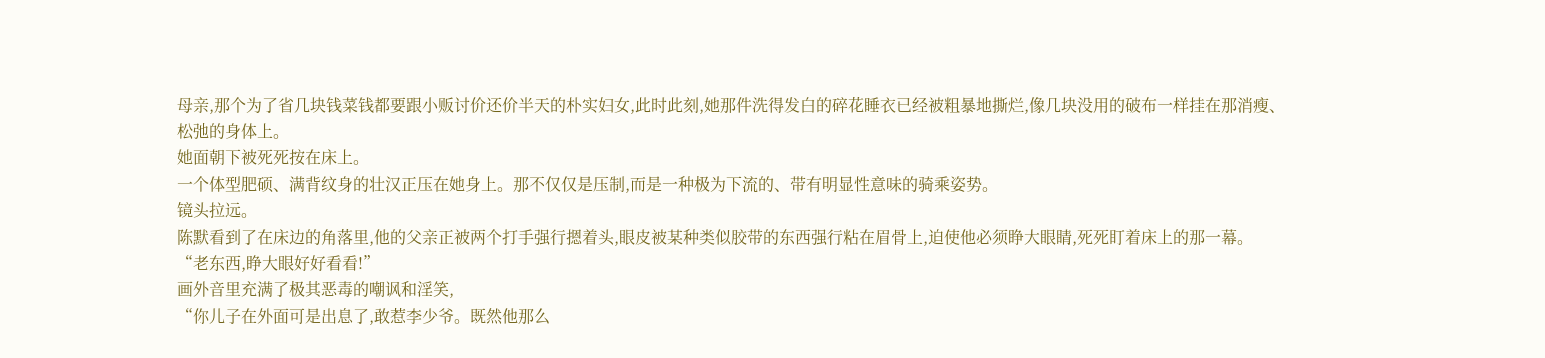母亲,那个为了省几块钱菜钱都要跟小贩讨价还价半天的朴实妇女,此时此刻,她那件洗得发白的碎花睡衣已经被粗暴地撕烂,像几块没用的破布一样挂在那消瘦、松弛的身体上。
她面朝下被死死按在床上。
一个体型肥硕、满背纹身的壮汉正压在她身上。那不仅仅是压制,而是一种极为下流的、带有明显性意味的骑乘姿势。
镜头拉远。
陈默看到了在床边的角落里,他的父亲正被两个打手强行摁着头,眼皮被某种类似胶带的东西强行粘在眉骨上,迫使他必须睁大眼睛,死死盯着床上的那一幕。
“老东西,睁大眼好好看看!”
画外音里充满了极其恶毒的嘲讽和淫笑,
“你儿子在外面可是出息了,敢惹李少爷。既然他那么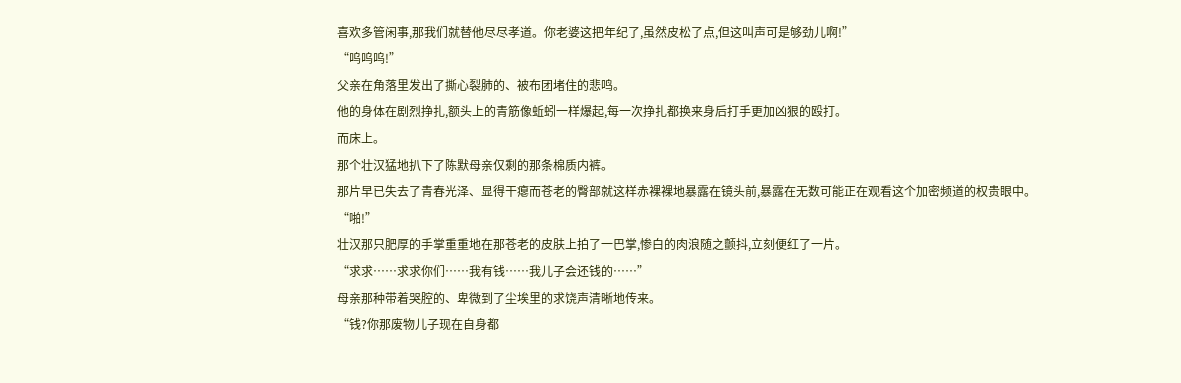喜欢多管闲事,那我们就替他尽尽孝道。你老婆这把年纪了,虽然皮松了点,但这叫声可是够劲儿啊!”
“呜呜呜!”
父亲在角落里发出了撕心裂肺的、被布团堵住的悲鸣。
他的身体在剧烈挣扎,额头上的青筋像蚯蚓一样爆起,每一次挣扎都换来身后打手更加凶狠的殴打。
而床上。
那个壮汉猛地扒下了陈默母亲仅剩的那条棉质内裤。
那片早已失去了青春光泽、显得干瘪而苍老的臀部就这样赤裸裸地暴露在镜头前,暴露在无数可能正在观看这个加密频道的权贵眼中。
“啪!”
壮汉那只肥厚的手掌重重地在那苍老的皮肤上拍了一巴掌,惨白的肉浪随之颤抖,立刻便红了一片。
“求求……求求你们……我有钱……我儿子会还钱的……”
母亲那种带着哭腔的、卑微到了尘埃里的求饶声清晰地传来。
“钱?你那废物儿子现在自身都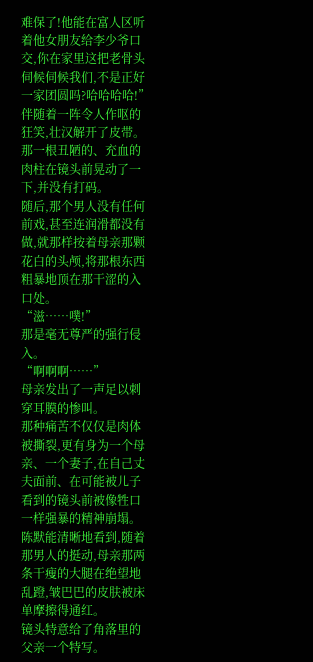难保了!他能在富人区听着他女朋友给李少爷口交,你在家里这把老骨头伺候伺候我们,不是正好一家团圆吗?哈哈哈哈!”
伴随着一阵令人作呕的狂笑,壮汉解开了皮带。
那一根丑陋的、充血的肉柱在镜头前晃动了一下,并没有打码。
随后,那个男人没有任何前戏,甚至连润滑都没有做,就那样按着母亲那颗花白的头颅,将那根东西粗暴地顶在那干涩的入口处。
“滋……噗!”
那是毫无尊严的强行侵入。
“啊啊啊……”
母亲发出了一声足以刺穿耳膜的惨叫。
那种痛苦不仅仅是肉体被撕裂,更有身为一个母亲、一个妻子,在自己丈夫面前、在可能被儿子看到的镜头前被像牲口一样强暴的精神崩塌。
陈默能清晰地看到,随着那男人的挺动,母亲那两条干瘦的大腿在绝望地乱蹬,皱巴巴的皮肤被床单摩擦得通红。
镜头特意给了角落里的父亲一个特写。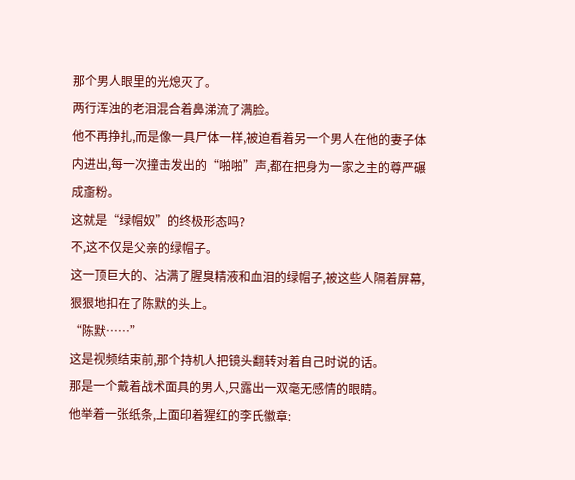那个男人眼里的光熄灭了。
两行浑浊的老泪混合着鼻涕流了满脸。
他不再挣扎,而是像一具尸体一样,被迫看着另一个男人在他的妻子体内进出,每一次撞击发出的“啪啪”声,都在把身为一家之主的尊严碾成齑粉。
这就是“绿帽奴”的终极形态吗?
不,这不仅是父亲的绿帽子。
这一顶巨大的、沾满了腥臭精液和血泪的绿帽子,被这些人隔着屏幕,狠狠地扣在了陈默的头上。
“陈默……”
这是视频结束前,那个持机人把镜头翻转对着自己时说的话。
那是一个戴着战术面具的男人,只露出一双毫无感情的眼睛。
他举着一张纸条,上面印着猩红的李氏徽章: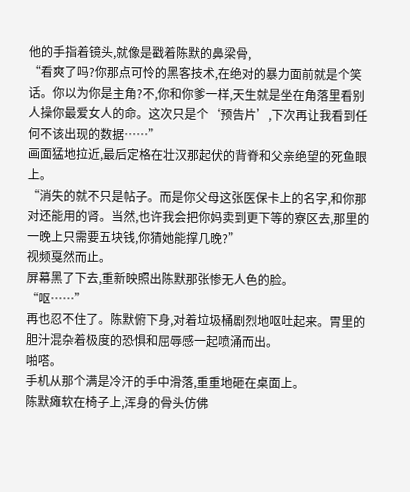他的手指着镜头,就像是戳着陈默的鼻梁骨,
“看爽了吗?你那点可怜的黑客技术,在绝对的暴力面前就是个笑话。你以为你是主角?不,你和你爹一样,天生就是坐在角落里看别人操你最爱女人的命。这次只是个‘预告片’,下次再让我看到任何不该出现的数据……”
画面猛地拉近,最后定格在壮汉那起伏的背脊和父亲绝望的死鱼眼上。
“消失的就不只是帖子。而是你父母这张医保卡上的名字,和你那对还能用的肾。当然,也许我会把你妈卖到更下等的寮区去,那里的一晚上只需要五块钱,你猜她能撑几晚?”
视频戛然而止。
屏幕黑了下去,重新映照出陈默那张惨无人色的脸。
“呕……”
再也忍不住了。陈默俯下身,对着垃圾桶剧烈地呕吐起来。胃里的胆汁混杂着极度的恐惧和屈辱感一起喷涌而出。
啪嗒。
手机从那个满是冷汗的手中滑落,重重地砸在桌面上。
陈默瘫软在椅子上,浑身的骨头仿佛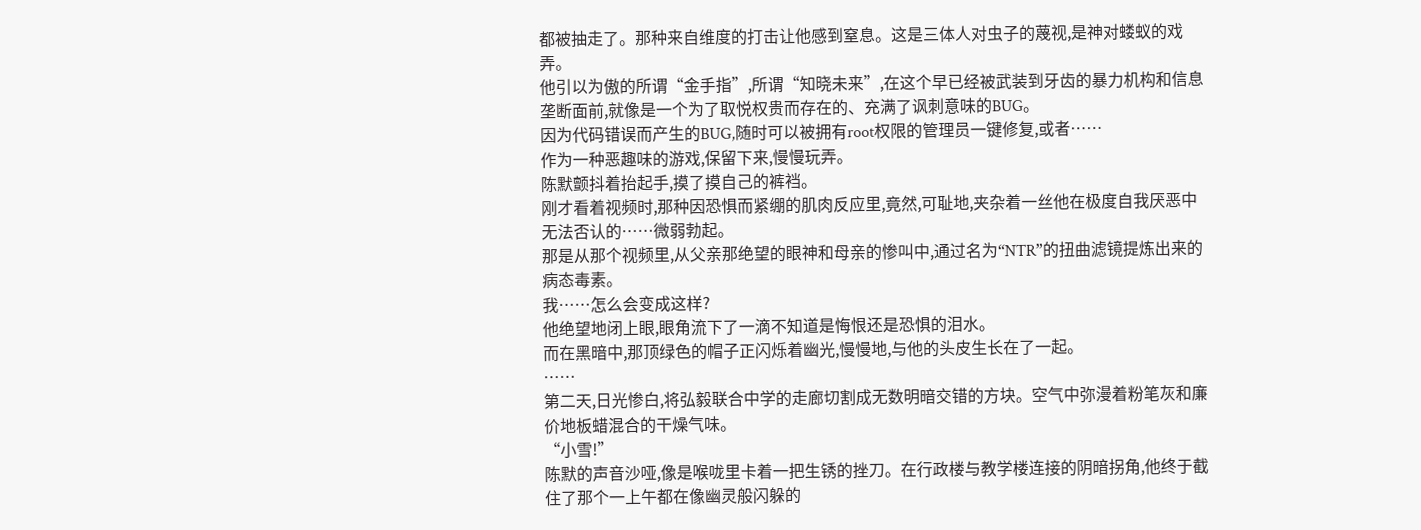都被抽走了。那种来自维度的打击让他感到窒息。这是三体人对虫子的蔑视,是神对蝼蚁的戏弄。
他引以为傲的所谓“金手指”,所谓“知晓未来”,在这个早已经被武装到牙齿的暴力机构和信息垄断面前,就像是一个为了取悦权贵而存在的、充满了讽刺意味的BUG。
因为代码错误而产生的BUG,随时可以被拥有root权限的管理员一键修复,或者……
作为一种恶趣味的游戏,保留下来,慢慢玩弄。
陈默颤抖着抬起手,摸了摸自己的裤裆。
刚才看着视频时,那种因恐惧而紧绷的肌肉反应里,竟然,可耻地,夹杂着一丝他在极度自我厌恶中无法否认的……微弱勃起。
那是从那个视频里,从父亲那绝望的眼神和母亲的惨叫中,通过名为“NTR”的扭曲滤镜提炼出来的病态毒素。
我……怎么会变成这样?
他绝望地闭上眼,眼角流下了一滴不知道是悔恨还是恐惧的泪水。
而在黑暗中,那顶绿色的帽子正闪烁着幽光,慢慢地,与他的头皮生长在了一起。
……
第二天,日光惨白,将弘毅联合中学的走廊切割成无数明暗交错的方块。空气中弥漫着粉笔灰和廉价地板蜡混合的干燥气味。
“小雪!”
陈默的声音沙哑,像是喉咙里卡着一把生锈的挫刀。在行政楼与教学楼连接的阴暗拐角,他终于截住了那个一上午都在像幽灵般闪躲的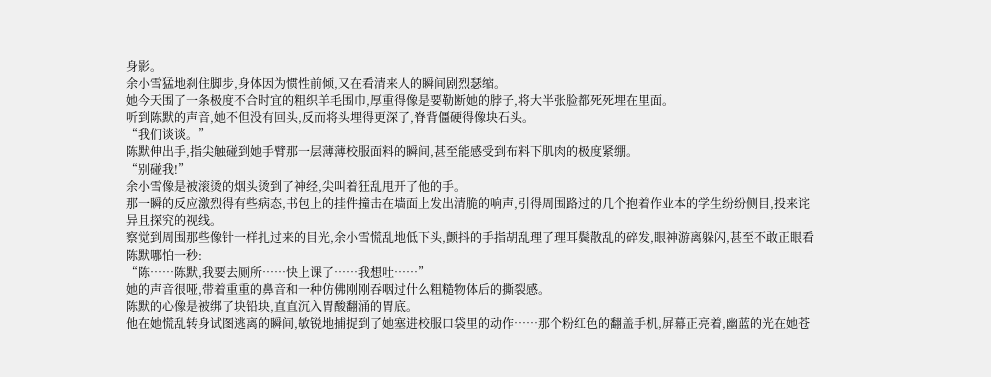身影。
余小雪猛地刹住脚步,身体因为惯性前倾,又在看清来人的瞬间剧烈瑟缩。
她今天围了一条极度不合时宜的粗织羊毛围巾,厚重得像是要勒断她的脖子,将大半张脸都死死埋在里面。
听到陈默的声音,她不但没有回头,反而将头埋得更深了,脊背僵硬得像块石头。
“我们谈谈。”
陈默伸出手,指尖触碰到她手臂那一层薄薄校服面料的瞬间,甚至能感受到布料下肌肉的极度紧绷。
“别碰我!”
余小雪像是被滚烫的烟头烫到了神经,尖叫着狂乱甩开了他的手。
那一瞬的反应激烈得有些病态,书包上的挂件撞击在墙面上发出清脆的响声,引得周围路过的几个抱着作业本的学生纷纷侧目,投来诧异且探究的视线。
察觉到周围那些像针一样扎过来的目光,余小雪慌乱地低下头,颤抖的手指胡乱理了理耳鬓散乱的碎发,眼神游离躲闪,甚至不敢正眼看陈默哪怕一秒:
“陈……陈默,我要去厕所……快上课了……我想吐……”
她的声音很哑,带着重重的鼻音和一种仿佛刚刚吞咽过什么粗糙物体后的撕裂感。
陈默的心像是被绑了块铅块,直直沉入胃酸翻涌的胃底。
他在她慌乱转身试图逃离的瞬间,敏锐地捕捉到了她塞进校服口袋里的动作……那个粉红色的翻盖手机,屏幕正亮着,幽蓝的光在她苍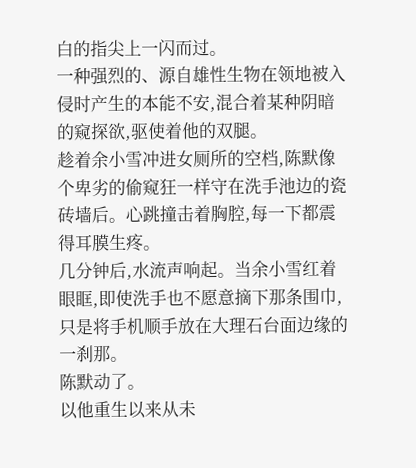白的指尖上一闪而过。
一种强烈的、源自雄性生物在领地被入侵时产生的本能不安,混合着某种阴暗的窥探欲,驱使着他的双腿。
趁着余小雪冲进女厕所的空档,陈默像个卑劣的偷窥狂一样守在洗手池边的瓷砖墙后。心跳撞击着胸腔,每一下都震得耳膜生疼。
几分钟后,水流声响起。当余小雪红着眼眶,即使洗手也不愿意摘下那条围巾,只是将手机顺手放在大理石台面边缘的一刹那。
陈默动了。
以他重生以来从未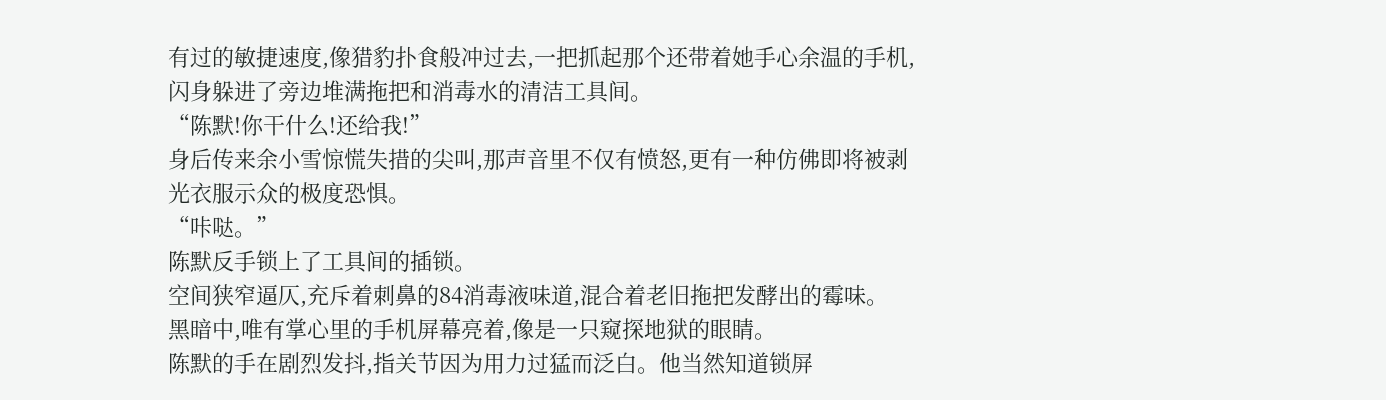有过的敏捷速度,像猎豹扑食般冲过去,一把抓起那个还带着她手心余温的手机,闪身躲进了旁边堆满拖把和消毒水的清洁工具间。
“陈默!你干什么!还给我!”
身后传来余小雪惊慌失措的尖叫,那声音里不仅有愤怒,更有一种仿佛即将被剥光衣服示众的极度恐惧。
“咔哒。”
陈默反手锁上了工具间的插锁。
空间狭窄逼仄,充斥着刺鼻的84消毒液味道,混合着老旧拖把发酵出的霉味。
黑暗中,唯有掌心里的手机屏幕亮着,像是一只窥探地狱的眼睛。
陈默的手在剧烈发抖,指关节因为用力过猛而泛白。他当然知道锁屏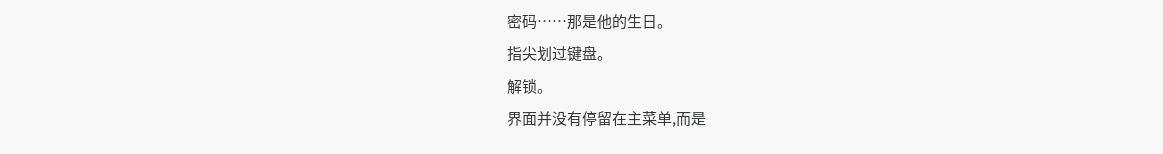密码……那是他的生日。
指尖划过键盘。
解锁。
界面并没有停留在主菜单,而是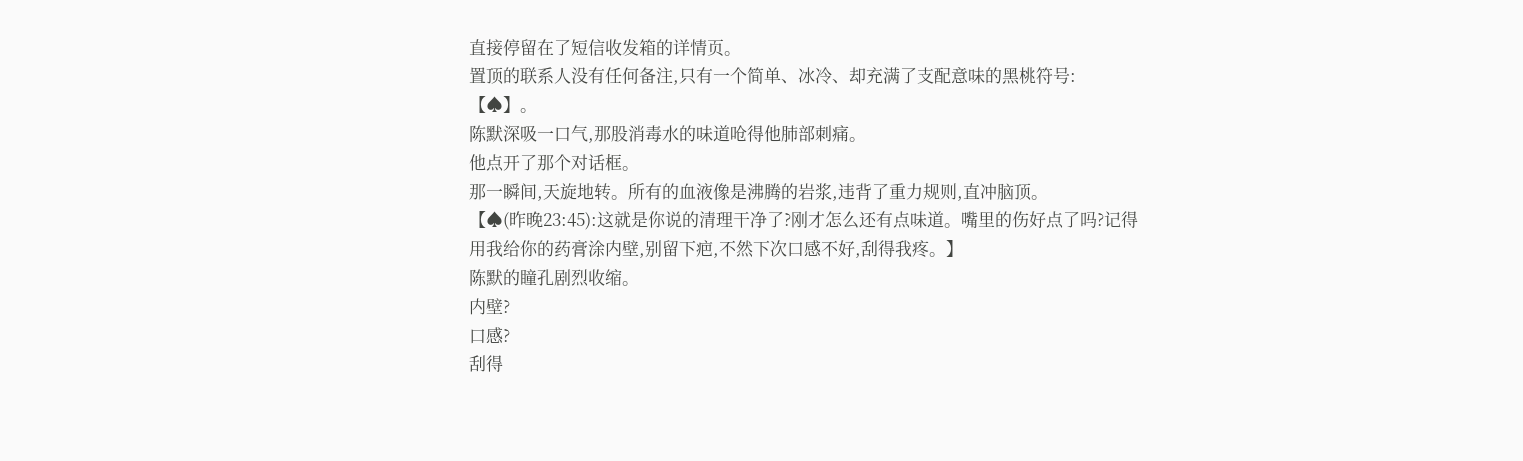直接停留在了短信收发箱的详情页。
置顶的联系人没有任何备注,只有一个简单、冰冷、却充满了支配意味的黑桃符号:
【♠】。
陈默深吸一口气,那股消毒水的味道呛得他肺部刺痛。
他点开了那个对话框。
那一瞬间,天旋地转。所有的血液像是沸腾的岩浆,违背了重力规则,直冲脑顶。
【♠(昨晚23:45):这就是你说的清理干净了?刚才怎么还有点味道。嘴里的伤好点了吗?记得用我给你的药膏涂内壁,别留下疤,不然下次口感不好,刮得我疼。】
陈默的瞳孔剧烈收缩。
内壁?
口感?
刮得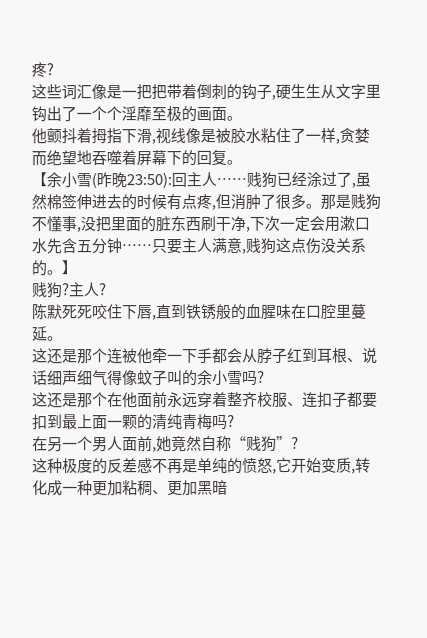疼?
这些词汇像是一把把带着倒刺的钩子,硬生生从文字里钩出了一个个淫靡至极的画面。
他颤抖着拇指下滑,视线像是被胶水粘住了一样,贪婪而绝望地吞噬着屏幕下的回复。
【余小雪(昨晚23:50):回主人……贱狗已经涂过了,虽然棉签伸进去的时候有点疼,但消肿了很多。那是贱狗不懂事,没把里面的脏东西刷干净,下次一定会用漱口水先含五分钟……只要主人满意,贱狗这点伤没关系的。】
贱狗?主人?
陈默死死咬住下唇,直到铁锈般的血腥味在口腔里蔓延。
这还是那个连被他牵一下手都会从脖子红到耳根、说话细声细气得像蚊子叫的余小雪吗?
这还是那个在他面前永远穿着整齐校服、连扣子都要扣到最上面一颗的清纯青梅吗?
在另一个男人面前,她竟然自称“贱狗”?
这种极度的反差感不再是单纯的愤怒,它开始变质,转化成一种更加粘稠、更加黑暗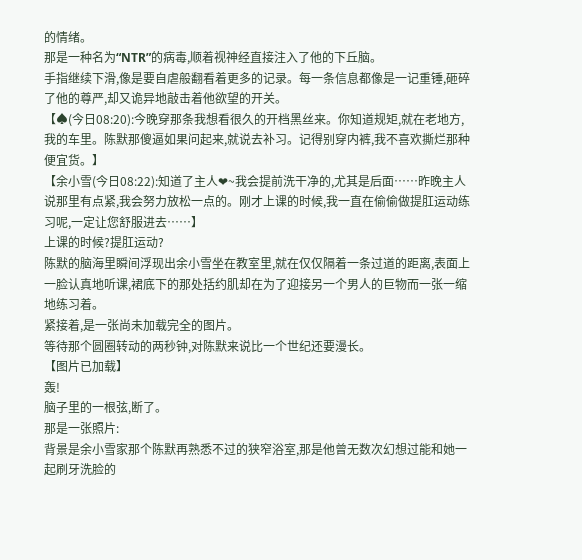的情绪。
那是一种名为“NTR”的病毒,顺着视神经直接注入了他的下丘脑。
手指继续下滑,像是要自虐般翻看着更多的记录。每一条信息都像是一记重锤,砸碎了他的尊严,却又诡异地敲击着他欲望的开关。
【♠(今日08:20):今晚穿那条我想看很久的开档黑丝来。你知道规矩,就在老地方,我的车里。陈默那傻逼如果问起来,就说去补习。记得别穿内裤,我不喜欢撕烂那种便宜货。】
【余小雪(今日08:22):知道了主人❤~我会提前洗干净的,尤其是后面……昨晚主人说那里有点紧,我会努力放松一点的。刚才上课的时候,我一直在偷偷做提肛运动练习呢,一定让您舒服进去……】
上课的时候?提肛运动?
陈默的脑海里瞬间浮现出余小雪坐在教室里,就在仅仅隔着一条过道的距离,表面上一脸认真地听课,裙底下的那处括约肌却在为了迎接另一个男人的巨物而一张一缩地练习着。
紧接着,是一张尚未加载完全的图片。
等待那个圆圈转动的两秒钟,对陈默来说比一个世纪还要漫长。
【图片已加载】
轰!
脑子里的一根弦,断了。
那是一张照片:
背景是余小雪家那个陈默再熟悉不过的狭窄浴室,那是他曾无数次幻想过能和她一起刷牙洗脸的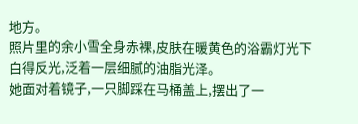地方。
照片里的余小雪全身赤裸,皮肤在暖黄色的浴霸灯光下白得反光,泛着一层细腻的油脂光泽。
她面对着镜子,一只脚踩在马桶盖上,摆出了一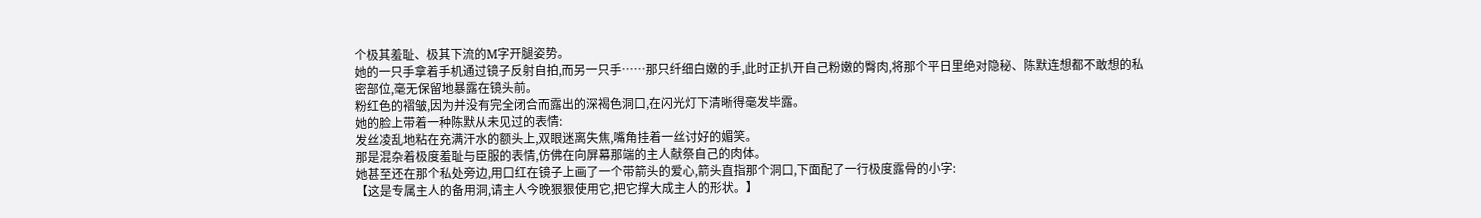个极其羞耻、极其下流的M字开腿姿势。
她的一只手拿着手机通过镜子反射自拍,而另一只手……那只纤细白嫩的手,此时正扒开自己粉嫩的臀肉,将那个平日里绝对隐秘、陈默连想都不敢想的私密部位,毫无保留地暴露在镜头前。
粉红色的褶皱,因为并没有完全闭合而露出的深褐色洞口,在闪光灯下清晰得毫发毕露。
她的脸上带着一种陈默从未见过的表情:
发丝凌乱地粘在充满汗水的额头上,双眼迷离失焦,嘴角挂着一丝讨好的媚笑。
那是混杂着极度羞耻与臣服的表情,仿佛在向屏幕那端的主人献祭自己的肉体。
她甚至还在那个私处旁边,用口红在镜子上画了一个带箭头的爱心,箭头直指那个洞口,下面配了一行极度露骨的小字:
【这是专属主人的备用洞,请主人今晚狠狠使用它,把它撑大成主人的形状。】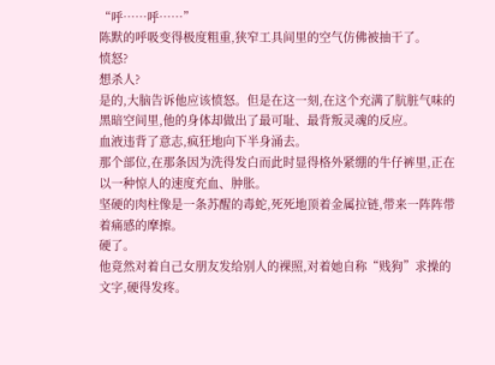“呼……呼……”
陈默的呼吸变得极度粗重,狭窄工具间里的空气仿佛被抽干了。
愤怒?
想杀人?
是的,大脑告诉他应该愤怒。但是在这一刻,在这个充满了肮脏气味的黑暗空间里,他的身体却做出了最可耻、最背叛灵魂的反应。
血液违背了意志,疯狂地向下半身涌去。
那个部位,在那条因为洗得发白而此时显得格外紧绷的牛仔裤里,正在以一种惊人的速度充血、肿胀。
坚硬的肉柱像是一条苏醒的毒蛇,死死地顶着金属拉链,带来一阵阵带着痛感的摩擦。
硬了。
他竟然对着自己女朋友发给别人的裸照,对着她自称“贱狗”求操的文字,硬得发疼。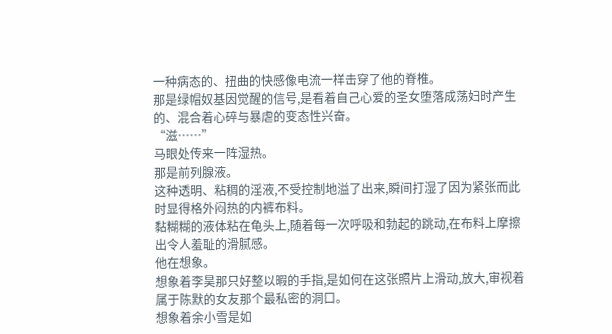一种病态的、扭曲的快感像电流一样击穿了他的脊椎。
那是绿帽奴基因觉醒的信号,是看着自己心爱的圣女堕落成荡妇时产生的、混合着心碎与暴虐的变态性兴奋。
“滋……”
马眼处传来一阵湿热。
那是前列腺液。
这种透明、粘稠的淫液,不受控制地溢了出来,瞬间打湿了因为紧张而此时显得格外闷热的内裤布料。
黏糊糊的液体粘在龟头上,随着每一次呼吸和勃起的跳动,在布料上摩擦出令人羞耻的滑腻感。
他在想象。
想象着李昊那只好整以暇的手指,是如何在这张照片上滑动,放大,审视着属于陈默的女友那个最私密的洞口。
想象着余小雪是如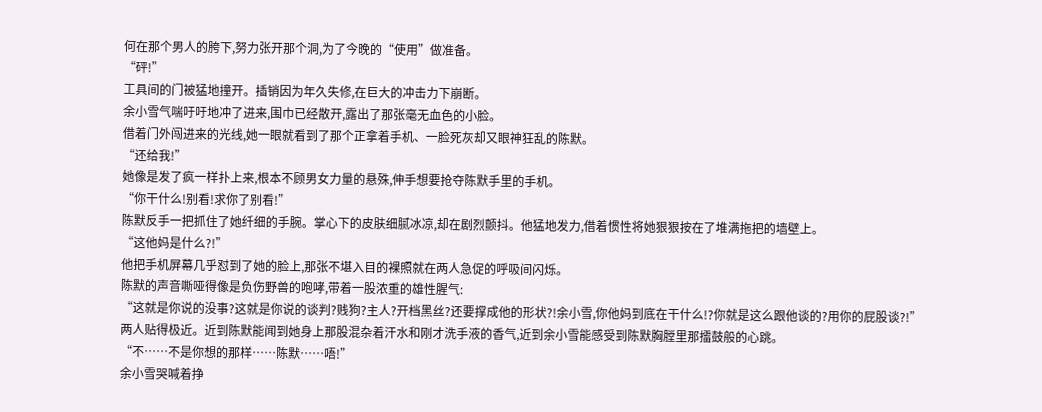何在那个男人的胯下,努力张开那个洞,为了今晚的“使用”做准备。
“砰!”
工具间的门被猛地撞开。插销因为年久失修,在巨大的冲击力下崩断。
余小雪气喘吁吁地冲了进来,围巾已经散开,露出了那张毫无血色的小脸。
借着门外闯进来的光线,她一眼就看到了那个正拿着手机、一脸死灰却又眼神狂乱的陈默。
“还给我!”
她像是发了疯一样扑上来,根本不顾男女力量的悬殊,伸手想要抢夺陈默手里的手机。
“你干什么!别看!求你了别看!”
陈默反手一把抓住了她纤细的手腕。掌心下的皮肤细腻冰凉,却在剧烈颤抖。他猛地发力,借着惯性将她狠狠按在了堆满拖把的墙壁上。
“这他妈是什么?!”
他把手机屏幕几乎怼到了她的脸上,那张不堪入目的裸照就在两人急促的呼吸间闪烁。
陈默的声音嘶哑得像是负伤野兽的咆哮,带着一股浓重的雄性腥气:
“这就是你说的没事?这就是你说的谈判?贱狗?主人?开档黑丝?还要撑成他的形状?!余小雪,你他妈到底在干什么!?你就是这么跟他谈的?用你的屁股谈?!”
两人贴得极近。近到陈默能闻到她身上那股混杂着汗水和刚才洗手液的香气,近到余小雪能感受到陈默胸膛里那擂鼓般的心跳。
“不……不是你想的那样……陈默……唔!”
余小雪哭喊着挣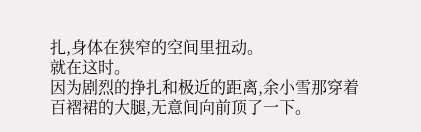扎,身体在狭窄的空间里扭动。
就在这时。
因为剧烈的挣扎和极近的距离,余小雪那穿着百褶裙的大腿,无意间向前顶了一下。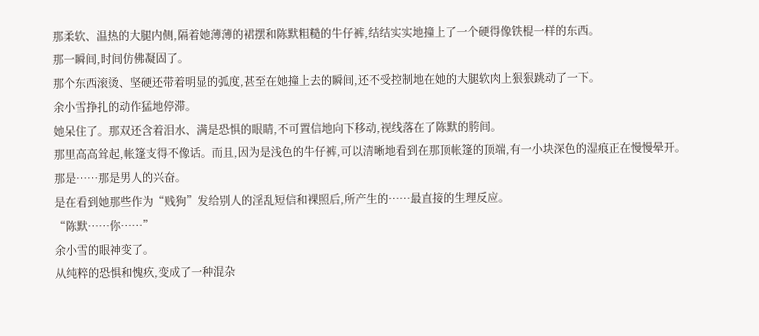那柔软、温热的大腿内侧,隔着她薄薄的裙摆和陈默粗糙的牛仔裤,结结实实地撞上了一个硬得像铁棍一样的东西。
那一瞬间,时间仿佛凝固了。
那个东西滚烫、坚硬还带着明显的弧度,甚至在她撞上去的瞬间,还不受控制地在她的大腿软肉上狠狠跳动了一下。
余小雪挣扎的动作猛地停滞。
她呆住了。那双还含着泪水、满是恐惧的眼睛,不可置信地向下移动,视线落在了陈默的胯间。
那里高高耸起,帐篷支得不像话。而且,因为是浅色的牛仔裤,可以清晰地看到在那顶帐篷的顶端,有一小块深色的湿痕正在慢慢晕开。
那是……那是男人的兴奋。
是在看到她那些作为“贱狗”发给别人的淫乱短信和裸照后,所产生的……最直接的生理反应。
“陈默……你……”
余小雪的眼神变了。
从纯粹的恐惧和愧疚,变成了一种混杂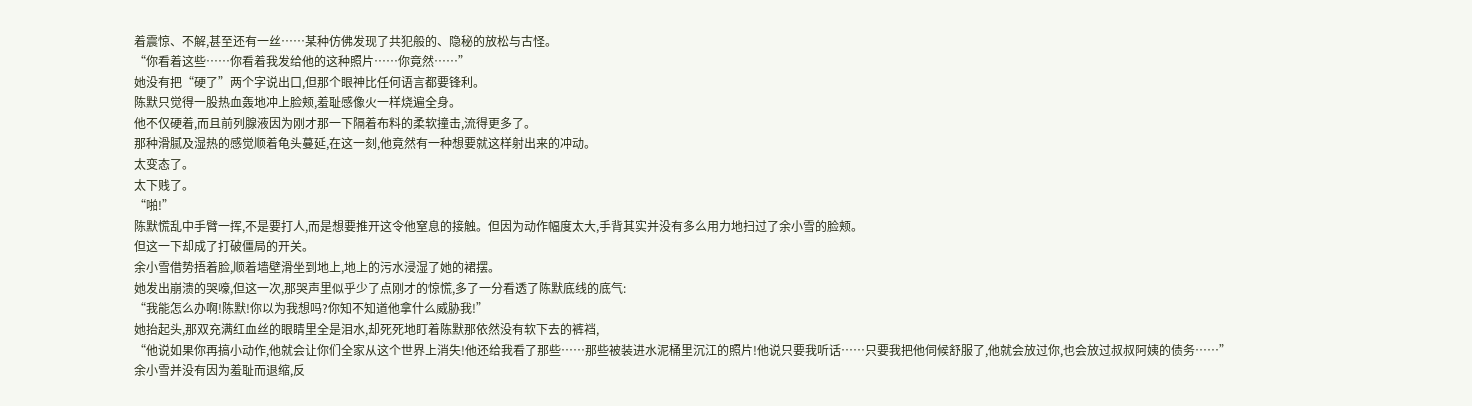着震惊、不解,甚至还有一丝……某种仿佛发现了共犯般的、隐秘的放松与古怪。
“你看着这些……你看着我发给他的这种照片……你竟然……”
她没有把“硬了”两个字说出口,但那个眼神比任何语言都要锋利。
陈默只觉得一股热血轰地冲上脸颊,羞耻感像火一样烧遍全身。
他不仅硬着,而且前列腺液因为刚才那一下隔着布料的柔软撞击,流得更多了。
那种滑腻及湿热的感觉顺着龟头蔓延,在这一刻,他竟然有一种想要就这样射出来的冲动。
太变态了。
太下贱了。
“啪!”
陈默慌乱中手臂一挥,不是要打人,而是想要推开这令他窒息的接触。但因为动作幅度太大,手背其实并没有多么用力地扫过了余小雪的脸颊。
但这一下却成了打破僵局的开关。
余小雪借势捂着脸,顺着墙壁滑坐到地上,地上的污水浸湿了她的裙摆。
她发出崩溃的哭嚎,但这一次,那哭声里似乎少了点刚才的惊慌,多了一分看透了陈默底线的底气:
“我能怎么办啊!陈默!你以为我想吗?你知不知道他拿什么威胁我!”
她抬起头,那双充满红血丝的眼睛里全是泪水,却死死地盯着陈默那依然没有软下去的裤裆,
“他说如果你再搞小动作,他就会让你们全家从这个世界上消失!他还给我看了那些……那些被装进水泥桶里沉江的照片!他说只要我听话……只要我把他伺候舒服了,他就会放过你,也会放过叔叔阿姨的债务……”
余小雪并没有因为羞耻而退缩,反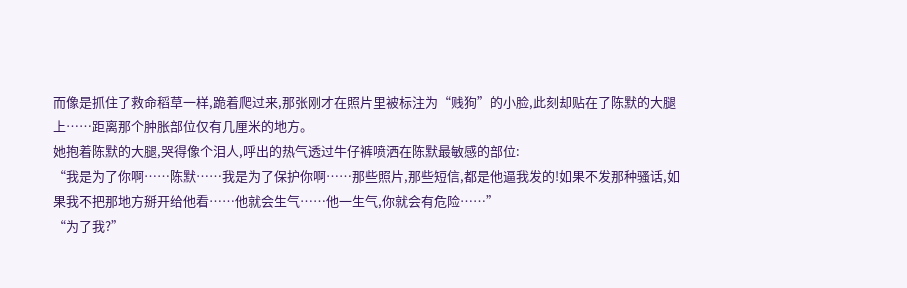而像是抓住了救命稻草一样,跪着爬过来,那张刚才在照片里被标注为“贱狗”的小脸,此刻却贴在了陈默的大腿上……距离那个肿胀部位仅有几厘米的地方。
她抱着陈默的大腿,哭得像个泪人,呼出的热气透过牛仔裤喷洒在陈默最敏感的部位:
“我是为了你啊……陈默……我是为了保护你啊……那些照片,那些短信,都是他逼我发的!如果不发那种骚话,如果我不把那地方掰开给他看……他就会生气……他一生气,你就会有危险……”
“为了我?”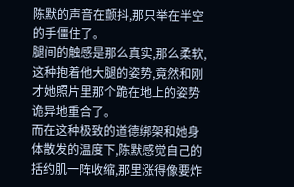陈默的声音在颤抖,那只举在半空的手僵住了。
腿间的触感是那么真实,那么柔软,这种抱着他大腿的姿势,竟然和刚才她照片里那个跪在地上的姿势诡异地重合了。
而在这种极致的道德绑架和她身体散发的温度下,陈默感觉自己的括约肌一阵收缩,那里涨得像要炸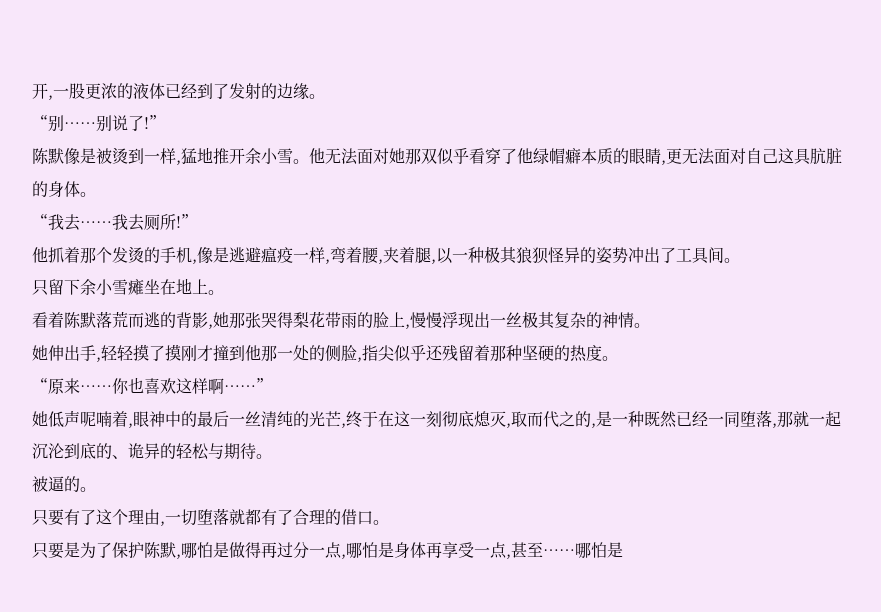开,一股更浓的液体已经到了发射的边缘。
“别……别说了!”
陈默像是被烫到一样,猛地推开余小雪。他无法面对她那双似乎看穿了他绿帽癖本质的眼睛,更无法面对自己这具肮脏的身体。
“我去……我去厕所!”
他抓着那个发烫的手机,像是逃避瘟疫一样,弯着腰,夹着腿,以一种极其狼狈怪异的姿势冲出了工具间。
只留下余小雪瘫坐在地上。
看着陈默落荒而逃的背影,她那张哭得梨花带雨的脸上,慢慢浮现出一丝极其复杂的神情。
她伸出手,轻轻摸了摸刚才撞到他那一处的侧脸,指尖似乎还残留着那种坚硬的热度。
“原来……你也喜欢这样啊……”
她低声呢喃着,眼神中的最后一丝清纯的光芒,终于在这一刻彻底熄灭,取而代之的,是一种既然已经一同堕落,那就一起沉沦到底的、诡异的轻松与期待。
被逼的。
只要有了这个理由,一切堕落就都有了合理的借口。
只要是为了保护陈默,哪怕是做得再过分一点,哪怕是身体再享受一点,甚至……哪怕是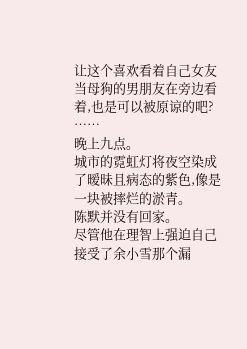让这个喜欢看着自己女友当母狗的男朋友在旁边看着,也是可以被原谅的吧?
……
晚上九点。
城市的霓虹灯将夜空染成了暧昧且病态的紫色,像是一块被摔烂的淤青。
陈默并没有回家。
尽管他在理智上强迫自己接受了余小雪那个漏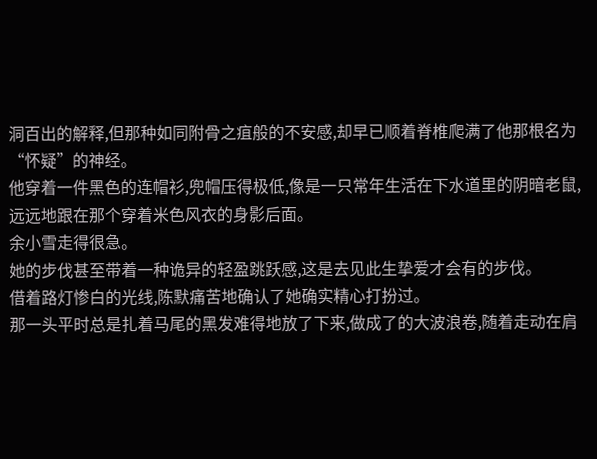洞百出的解释,但那种如同附骨之疽般的不安感,却早已顺着脊椎爬满了他那根名为“怀疑”的神经。
他穿着一件黑色的连帽衫,兜帽压得极低,像是一只常年生活在下水道里的阴暗老鼠,远远地跟在那个穿着米色风衣的身影后面。
余小雪走得很急。
她的步伐甚至带着一种诡异的轻盈跳跃感,这是去见此生挚爱才会有的步伐。
借着路灯惨白的光线,陈默痛苦地确认了她确实精心打扮过。
那一头平时总是扎着马尾的黑发难得地放了下来,做成了的大波浪卷,随着走动在肩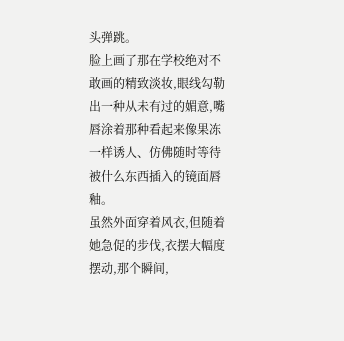头弹跳。
脸上画了那在学校绝对不敢画的精致淡妆,眼线勾勒出一种从未有过的媚意,嘴唇涂着那种看起来像果冻一样诱人、仿佛随时等待被什么东西插入的镜面唇釉。
虽然外面穿着风衣,但随着她急促的步伐,衣摆大幅度摆动,那个瞬间,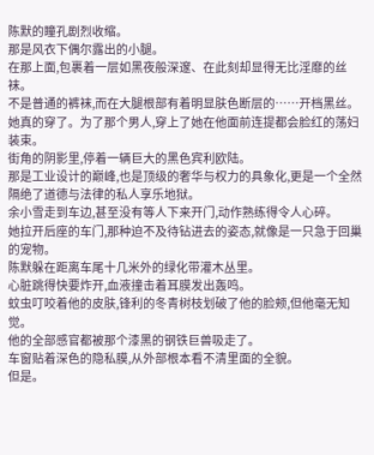陈默的瞳孔剧烈收缩。
那是风衣下偶尔露出的小腿。
在那上面,包裹着一层如黑夜般深邃、在此刻却显得无比淫靡的丝袜。
不是普通的裤袜,而在大腿根部有着明显肤色断层的……开档黑丝。
她真的穿了。为了那个男人,穿上了她在他面前连提都会脸红的荡妇装束。
街角的阴影里,停着一辆巨大的黑色宾利欧陆。
那是工业设计的巅峰,也是顶级的奢华与权力的具象化,更是一个全然隔绝了道德与法律的私人享乐地狱。
余小雪走到车边,甚至没有等人下来开门,动作熟练得令人心碎。
她拉开后座的车门,那种迫不及待钻进去的姿态,就像是一只急于回巢的宠物。
陈默躲在距离车尾十几米外的绿化带灌木丛里。
心脏跳得快要炸开,血液撞击着耳膜发出轰鸣。
蚊虫叮咬着他的皮肤,锋利的冬青树枝划破了他的脸颊,但他毫无知觉。
他的全部感官都被那个漆黑的钢铁巨兽吸走了。
车窗贴着深色的隐私膜,从外部根本看不清里面的全貌。
但是。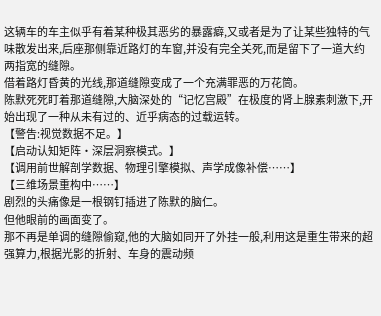这辆车的车主似乎有着某种极其恶劣的暴露癖,又或者是为了让某些独特的气味散发出来,后座那侧靠近路灯的车窗,并没有完全关死,而是留下了一道大约两指宽的缝隙。
借着路灯昏黄的光线,那道缝隙变成了一个充满罪恶的万花筒。
陈默死死盯着那道缝隙,大脑深处的“记忆宫殿”在极度的肾上腺素刺激下,开始出现了一种从未有过的、近乎病态的过载运转。
【警告:视觉数据不足。】
【启动认知矩阵·深层洞察模式。】
【调用前世解剖学数据、物理引擎模拟、声学成像补偿……】
【三维场景重构中……】
剧烈的头痛像是一根钢钉插进了陈默的脑仁。
但他眼前的画面变了。
那不再是单调的缝隙偷窥,他的大脑如同开了外挂一般,利用这是重生带来的超强算力,根据光影的折射、车身的震动频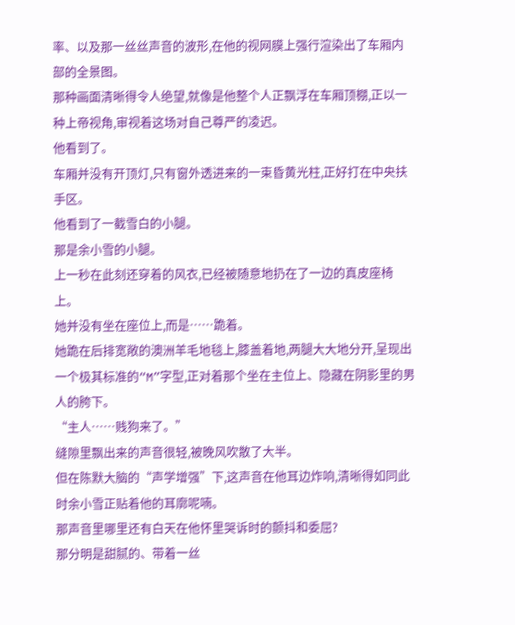率、以及那一丝丝声音的波形,在他的视网膜上强行渲染出了车厢内部的全景图。
那种画面清晰得令人绝望,就像是他整个人正飘浮在车厢顶棚,正以一种上帝视角,审视着这场对自己尊严的凌迟。
他看到了。
车厢并没有开顶灯,只有窗外透进来的一束昏黄光柱,正好打在中央扶手区。
他看到了一截雪白的小腿。
那是余小雪的小腿。
上一秒在此刻还穿着的风衣,已经被随意地扔在了一边的真皮座椅上。
她并没有坐在座位上,而是……跪着。
她跪在后排宽敞的澳洲羊毛地毯上,膝盖着地,两腿大大地分开,呈现出一个极其标准的“M”字型,正对着那个坐在主位上、隐藏在阴影里的男人的胯下。
“主人……贱狗来了。”
缝隙里飘出来的声音很轻,被晚风吹散了大半。
但在陈默大脑的“声学增强”下,这声音在他耳边炸响,清晰得如同此时余小雪正贴着他的耳廓呢喃。
那声音里哪里还有白天在他怀里哭诉时的颤抖和委屈?
那分明是甜腻的、带着一丝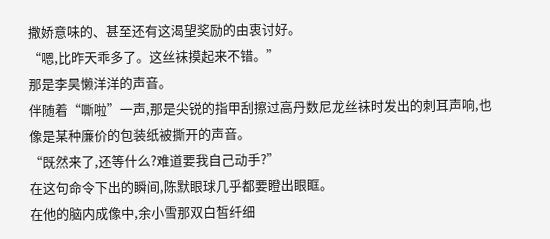撒娇意味的、甚至还有这渴望奖励的由衷讨好。
“嗯,比昨天乖多了。这丝袜摸起来不错。”
那是李昊懒洋洋的声音。
伴随着“嘶啦”一声,那是尖锐的指甲刮擦过高丹数尼龙丝袜时发出的刺耳声响,也像是某种廉价的包装纸被撕开的声音。
“既然来了,还等什么?难道要我自己动手?”
在这句命令下出的瞬间,陈默眼球几乎都要瞪出眼眶。
在他的脑内成像中,余小雪那双白皙纤细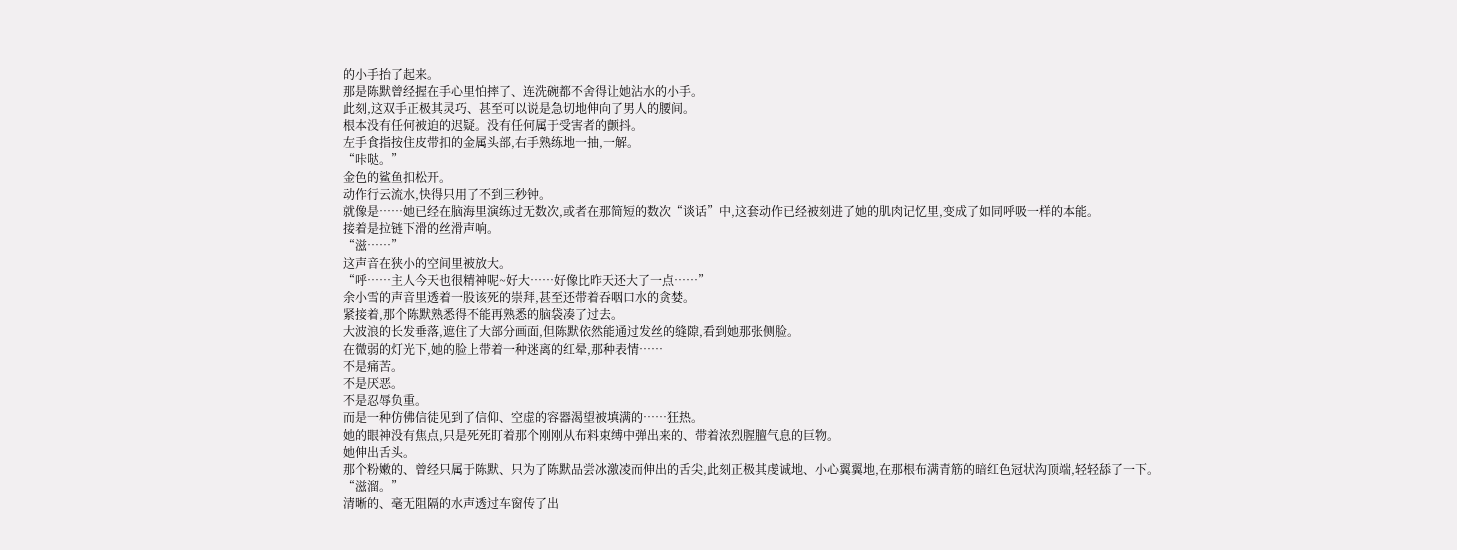的小手抬了起来。
那是陈默曾经握在手心里怕摔了、连洗碗都不舍得让她沾水的小手。
此刻,这双手正极其灵巧、甚至可以说是急切地伸向了男人的腰间。
根本没有任何被迫的迟疑。没有任何属于受害者的颤抖。
左手食指按住皮带扣的金属头部,右手熟练地一抽,一解。
“咔哒。”
金色的鲨鱼扣松开。
动作行云流水,快得只用了不到三秒钟。
就像是……她已经在脑海里演练过无数次,或者在那简短的数次“谈话”中,这套动作已经被刻进了她的肌肉记忆里,变成了如同呼吸一样的本能。
接着是拉链下滑的丝滑声响。
“滋……”
这声音在狭小的空间里被放大。
“呼……主人今天也很精神呢~好大……好像比昨天还大了一点……”
余小雪的声音里透着一股该死的崇拜,甚至还带着吞咽口水的贪婪。
紧接着,那个陈默熟悉得不能再熟悉的脑袋凑了过去。
大波浪的长发垂落,遮住了大部分画面,但陈默依然能通过发丝的缝隙,看到她那张侧脸。
在微弱的灯光下,她的脸上带着一种迷离的红晕,那种表情……
不是痛苦。
不是厌恶。
不是忍辱负重。
而是一种仿佛信徒见到了信仰、空虚的容器渴望被填满的……狂热。
她的眼神没有焦点,只是死死盯着那个刚刚从布料束缚中弹出来的、带着浓烈腥膻气息的巨物。
她伸出舌头。
那个粉嫩的、曾经只属于陈默、只为了陈默品尝冰激凌而伸出的舌尖,此刻正极其虔诚地、小心翼翼地,在那根布满青筋的暗红色冠状沟顶端,轻轻舔了一下。
“滋溜。”
清晰的、毫无阻隔的水声透过车窗传了出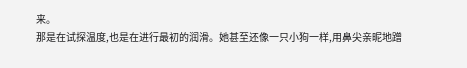来。
那是在试探温度,也是在进行最初的润滑。她甚至还像一只小狗一样,用鼻尖亲昵地蹭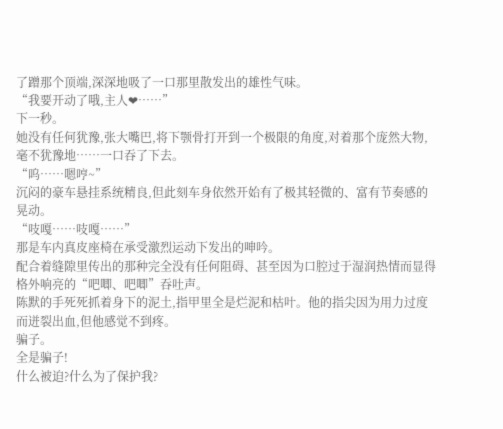了蹭那个顶端,深深地吸了一口那里散发出的雄性气味。
“我要开动了哦,主人❤……”
下一秒。
她没有任何犹豫,张大嘴巴,将下颚骨打开到一个极限的角度,对着那个庞然大物,毫不犹豫地……一口吞了下去。
“呜……嗯哼~”
沉闷的豪车悬挂系统精良,但此刻车身依然开始有了极其轻微的、富有节奏感的晃动。
“吱嘎……吱嘎……”
那是车内真皮座椅在承受激烈运动下发出的呻吟。
配合着缝隙里传出的那种完全没有任何阻碍、甚至因为口腔过于湿润热情而显得格外响亮的“吧唧、吧唧”吞吐声。
陈默的手死死抓着身下的泥土,指甲里全是烂泥和枯叶。他的指尖因为用力过度而迸裂出血,但他感觉不到疼。
骗子。
全是骗子!
什么被迫?什么为了保护我?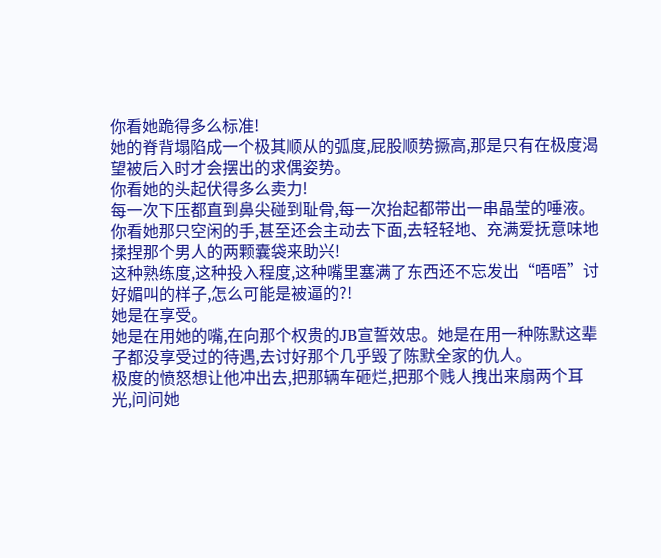你看她跪得多么标准!
她的脊背塌陷成一个极其顺从的弧度,屁股顺势撅高,那是只有在极度渴望被后入时才会摆出的求偶姿势。
你看她的头起伏得多么卖力!
每一次下压都直到鼻尖碰到耻骨,每一次抬起都带出一串晶莹的唾液。
你看她那只空闲的手,甚至还会主动去下面,去轻轻地、充满爱抚意味地揉捏那个男人的两颗囊袋来助兴!
这种熟练度,这种投入程度,这种嘴里塞满了东西还不忘发出“唔唔”讨好媚叫的样子,怎么可能是被逼的?!
她是在享受。
她是在用她的嘴,在向那个权贵的JB宣誓效忠。她是在用一种陈默这辈子都没享受过的待遇,去讨好那个几乎毁了陈默全家的仇人。
极度的愤怒想让他冲出去,把那辆车砸烂,把那个贱人拽出来扇两个耳光,问问她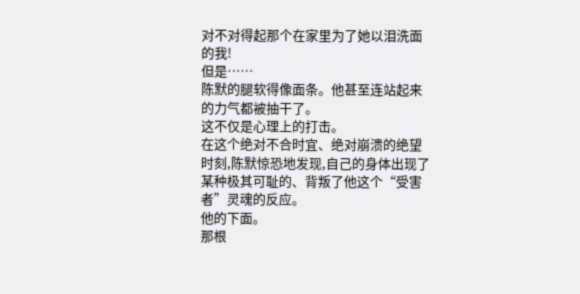对不对得起那个在家里为了她以泪洗面的我!
但是……
陈默的腿软得像面条。他甚至连站起来的力气都被抽干了。
这不仅是心理上的打击。
在这个绝对不合时宜、绝对崩溃的绝望时刻,陈默惊恐地发现,自己的身体出现了某种极其可耻的、背叛了他这个“受害者”灵魂的反应。
他的下面。
那根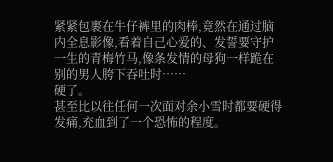紧紧包裹在牛仔裤里的肉棒,竟然在通过脑内全息影像,看着自己心爱的、发誓要守护一生的青梅竹马,像条发情的母狗一样跪在别的男人胯下吞吐时……
硬了。
甚至比以往任何一次面对余小雪时都要硬得发痛,充血到了一个恐怖的程度。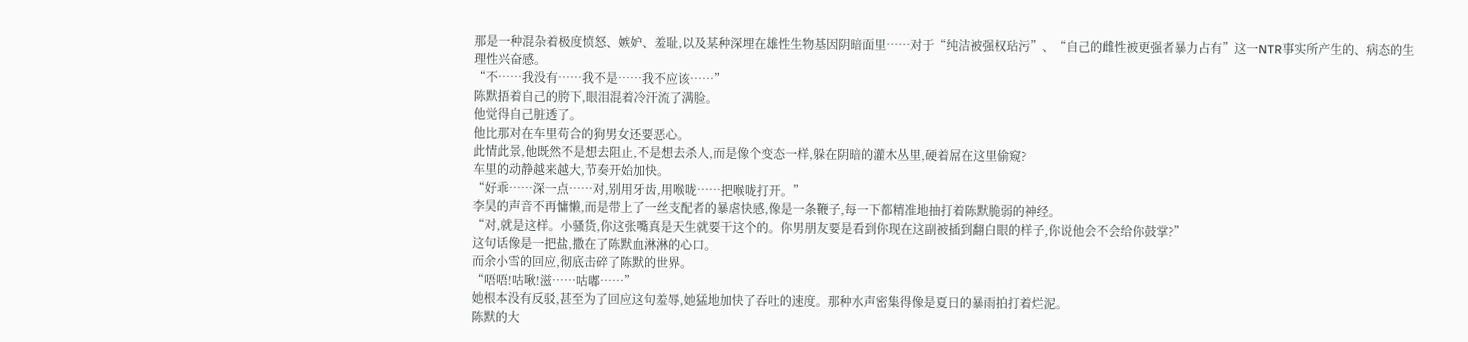那是一种混杂着极度愤怒、嫉妒、羞耻,以及某种深埋在雄性生物基因阴暗面里……对于“纯洁被强权玷污”、“自己的雌性被更强者暴力占有”这一NTR事实所产生的、病态的生理性兴奋感。
“不……我没有……我不是……我不应该……”
陈默捂着自己的胯下,眼泪混着冷汗流了满脸。
他觉得自己脏透了。
他比那对在车里苟合的狗男女还要恶心。
此情此景,他既然不是想去阻止,不是想去杀人,而是像个变态一样,躲在阴暗的灌木丛里,硬着屌在这里偷窥?
车里的动静越来越大,节奏开始加快。
“好乖……深一点……对,别用牙齿,用喉咙……把喉咙打开。”
李昊的声音不再慵懒,而是带上了一丝支配者的暴虐快感,像是一条鞭子,每一下都精准地抽打着陈默脆弱的神经。
“对,就是这样。小骚货,你这张嘴真是天生就要干这个的。你男朋友要是看到你现在这副被插到翻白眼的样子,你说他会不会给你鼓掌?”
这句话像是一把盐,撒在了陈默血淋淋的心口。
而余小雪的回应,彻底击碎了陈默的世界。
“唔唔!咕啾!滋……咕嘟……”
她根本没有反驳,甚至为了回应这句羞辱,她猛地加快了吞吐的速度。那种水声密集得像是夏日的暴雨拍打着烂泥。
陈默的大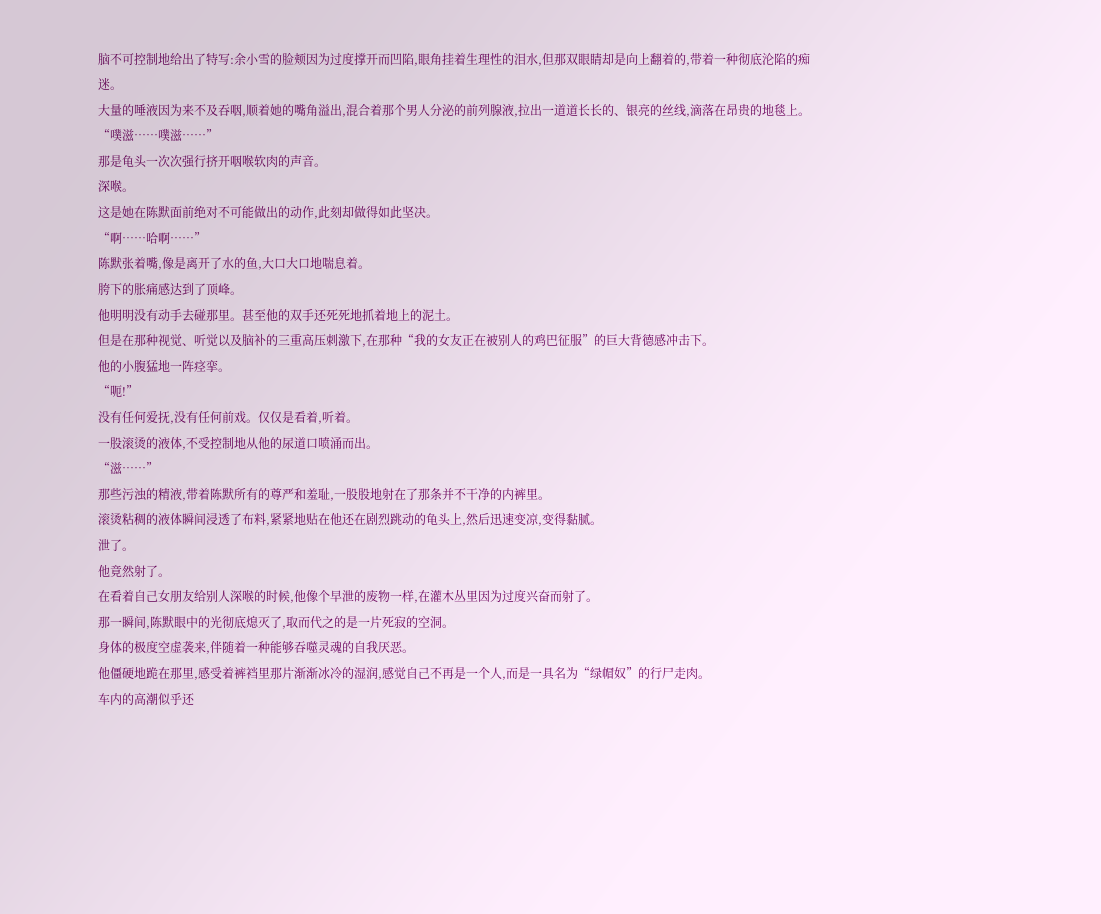脑不可控制地给出了特写:余小雪的脸颊因为过度撑开而凹陷,眼角挂着生理性的泪水,但那双眼睛却是向上翻着的,带着一种彻底沦陷的痴迷。
大量的唾液因为来不及吞咽,顺着她的嘴角溢出,混合着那个男人分泌的前列腺液,拉出一道道长长的、银亮的丝线,滴落在昂贵的地毯上。
“噗滋……噗滋……”
那是龟头一次次强行挤开咽喉软肉的声音。
深喉。
这是她在陈默面前绝对不可能做出的动作,此刻却做得如此坚决。
“啊……哈啊……”
陈默张着嘴,像是离开了水的鱼,大口大口地喘息着。
胯下的胀痛感达到了顶峰。
他明明没有动手去碰那里。甚至他的双手还死死地抓着地上的泥土。
但是在那种视觉、听觉以及脑补的三重高压刺激下,在那种“我的女友正在被别人的鸡巴征服”的巨大背德感冲击下。
他的小腹猛地一阵痉挛。
“呃!”
没有任何爱抚,没有任何前戏。仅仅是看着,听着。
一股滚烫的液体,不受控制地从他的尿道口喷涌而出。
“滋……”
那些污浊的精液,带着陈默所有的尊严和羞耻,一股股地射在了那条并不干净的内裤里。
滚烫粘稠的液体瞬间浸透了布料,紧紧地贴在他还在剧烈跳动的龟头上,然后迅速变凉,变得黏腻。
泄了。
他竟然射了。
在看着自己女朋友给别人深喉的时候,他像个早泄的废物一样,在灌木丛里因为过度兴奋而射了。
那一瞬间,陈默眼中的光彻底熄灭了,取而代之的是一片死寂的空洞。
身体的极度空虚袭来,伴随着一种能够吞噬灵魂的自我厌恶。
他僵硬地跪在那里,感受着裤裆里那片渐渐冰冷的湿润,感觉自己不再是一个人,而是一具名为“绿帽奴”的行尸走肉。
车内的高潮似乎还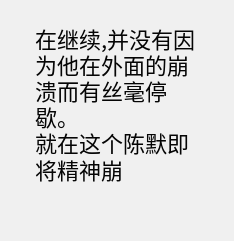在继续,并没有因为他在外面的崩溃而有丝毫停歇。
就在这个陈默即将精神崩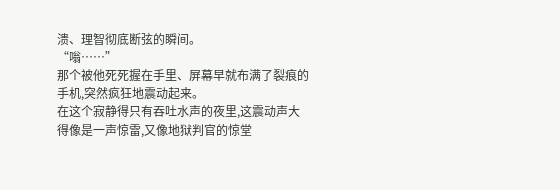溃、理智彻底断弦的瞬间。
“嗡……”
那个被他死死握在手里、屏幕早就布满了裂痕的手机,突然疯狂地震动起来。
在这个寂静得只有吞吐水声的夜里,这震动声大得像是一声惊雷,又像地狱判官的惊堂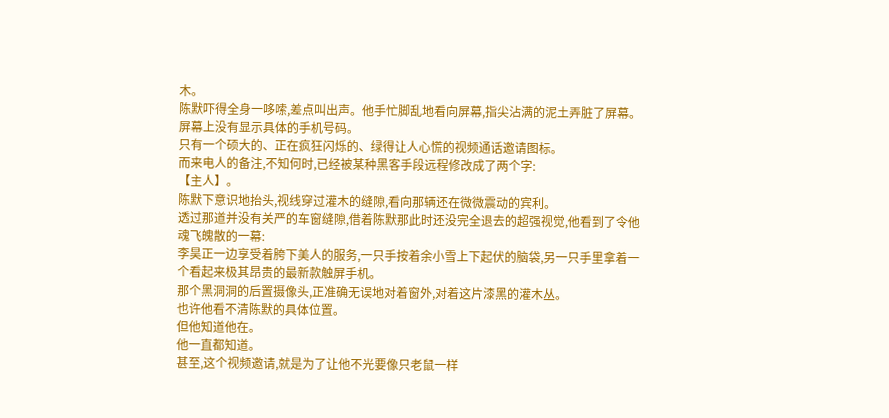木。
陈默吓得全身一哆嗦,差点叫出声。他手忙脚乱地看向屏幕,指尖沾满的泥土弄脏了屏幕。
屏幕上没有显示具体的手机号码。
只有一个硕大的、正在疯狂闪烁的、绿得让人心慌的视频通话邀请图标。
而来电人的备注,不知何时,已经被某种黑客手段远程修改成了两个字:
【主人】。
陈默下意识地抬头,视线穿过灌木的缝隙,看向那辆还在微微震动的宾利。
透过那道并没有关严的车窗缝隙,借着陈默那此时还没完全退去的超强视觉,他看到了令他魂飞魄散的一幕:
李昊正一边享受着胯下美人的服务,一只手按着余小雪上下起伏的脑袋,另一只手里拿着一个看起来极其昂贵的最新款触屏手机。
那个黑洞洞的后置摄像头,正准确无误地对着窗外,对着这片漆黑的灌木丛。
也许他看不清陈默的具体位置。
但他知道他在。
他一直都知道。
甚至,这个视频邀请,就是为了让他不光要像只老鼠一样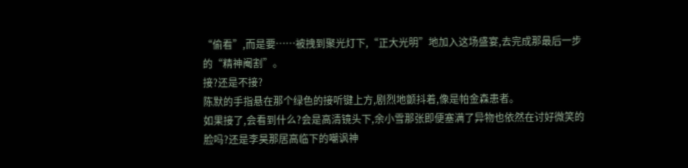“偷看”,而是要……被拽到聚光灯下,“正大光明”地加入这场盛宴,去完成那最后一步的“精神阉割”。
接?还是不接?
陈默的手指悬在那个绿色的接听键上方,剧烈地颤抖着,像是帕金森患者。
如果接了,会看到什么?会是高清镜头下,余小雪那张即便塞满了异物也依然在讨好微笑的脸吗?还是李昊那居高临下的嘲讽神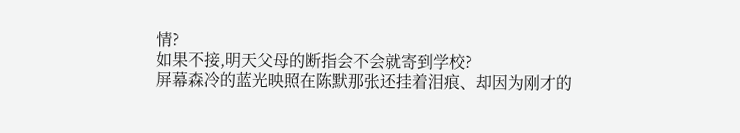情?
如果不接,明天父母的断指会不会就寄到学校?
屏幕森冷的蓝光映照在陈默那张还挂着泪痕、却因为刚才的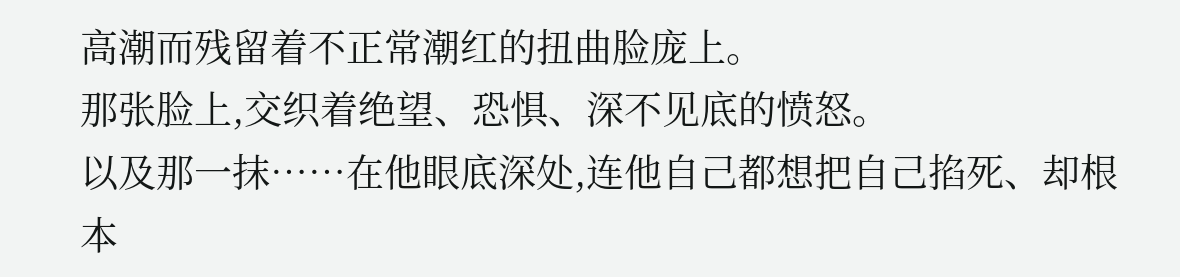高潮而残留着不正常潮红的扭曲脸庞上。
那张脸上,交织着绝望、恐惧、深不见底的愤怒。
以及那一抹……在他眼底深处,连他自己都想把自己掐死、却根本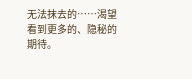无法抹去的……渴望看到更多的、隐秘的期待。